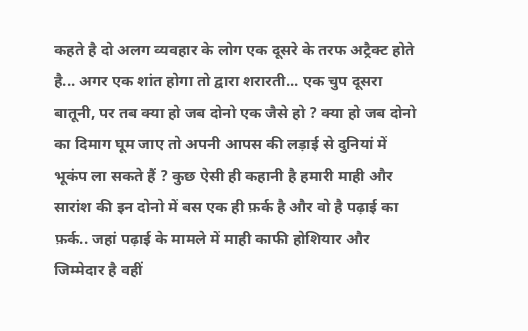कहते है दो अलग व्यवहार के लोग एक दूसरे के तरफ अट्रैक्ट होते है... अगर एक शांत होगा तो द्वारा शरारती... एक चुप दूसरा बातूनी, पर तब क्या हो जब दोनो एक जैसे हो ? क्या हो जब दोनो का दिमाग घूम जाए तो अपनी आपस की लड़ाई से दुनियां में भूकंप ला सकते हैं ? कुछ ऐसी ही कहानी है हमारी माही और सारांश की इन दोनो में बस एक ही फ़र्क है और वो है पढ़ाई का फ़र्क.. जहां पढ़ाई के मामले में माही काफी होशियार और जिम्मेदार है वहीं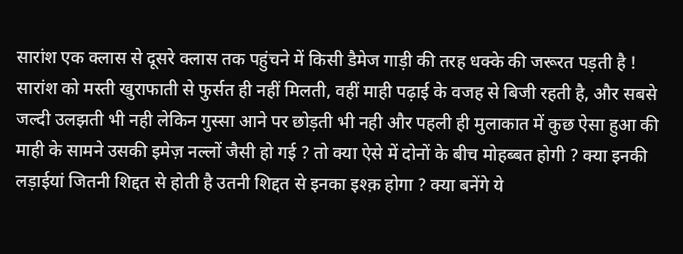सारांश एक क्लास से दूसरे क्लास तक पहुंचने में किसी डैमेज गाड़ी की तरह धक्के की जरूरत पड़ती है !
सारांश को मस्ती खुराफाती से फुर्सत ही नहीं मिलती, वहीं माही पढ़ाई के वजह से बिजी रहती है, और सबसे जल्दी उलझती भी नही लेकिन गुस्सा आने पर छोड़ती भी नही और पहली ही मुलाकात में कुछ ऐसा हुआ की माही के सामने उसकी इमेज़ नल्लों जैसी हो गई ? तो क्या ऐसे में दोनों के बीच मोहब्बत होगी ? क्या इनकी लड़ाईयां जितनी शिद्दत से होती है उतनी शिद्दत से इनका इश्क़ होगा ? क्या बनेंगे ये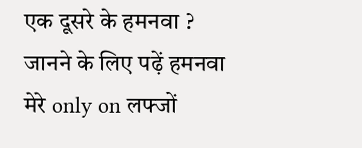एक दूसरे के हमनवा ? जानने के लिए पढ़ें हमनवा मेरे only on लफ्जों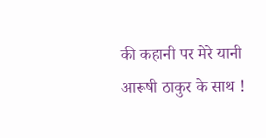की कहानी पर मेरे यानी आरूषी ठाकुर के साथ !